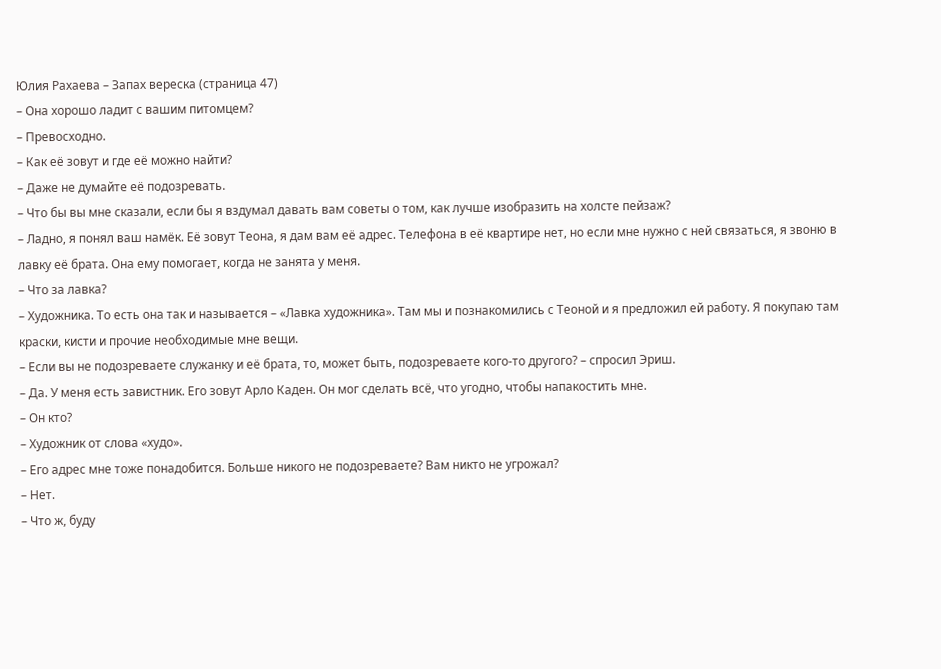Юлия Рахаева – Запах вереска (страница 47)
– Она хорошо ладит с вашим питомцем?
– Превосходно.
– Как её зовут и где её можно найти?
– Даже не думайте её подозревать.
– Что бы вы мне сказали, если бы я вздумал давать вам советы о том, как лучше изобразить на холсте пейзаж?
– Ладно, я понял ваш намёк. Её зовут Теона, я дам вам её адрес. Телефона в её квартире нет, но если мне нужно с ней связаться, я звоню в лавку её брата. Она ему помогает, когда не занята у меня.
– Что за лавка?
– Художника. То есть она так и называется – «Лавка художника». Там мы и познакомились с Теоной и я предложил ей работу. Я покупаю там краски, кисти и прочие необходимые мне вещи.
– Если вы не подозреваете служанку и её брата, то, может быть, подозреваете кого-то другого? – спросил Эриш.
– Да. У меня есть завистник. Его зовут Арло Каден. Он мог сделать всё, что угодно, чтобы напакостить мне.
– Он кто?
– Художник от слова «худо».
– Его адрес мне тоже понадобится. Больше никого не подозреваете? Вам никто не угрожал?
– Нет.
– Что ж, буду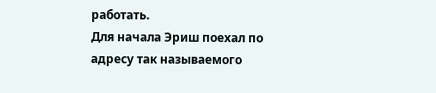работать.
Для начала Эриш поехал по адресу так называемого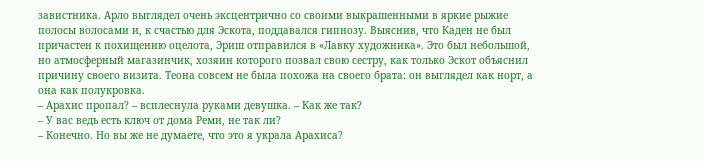завистника. Арло выглядел очень эксцентрично со своими выкрашенными в яркие рыжие полосы волосами и, к счастью для Эскота, поддавался гипнозу. Выяснив, что Каден не был причастен к похищению оцелота, Эриш отправился в «Лавку художника». Это был небольшой, но атмосферный магазинчик, хозяин которого позвал свою сестру, как только Эскот объяснил причину своего визита. Теона совсем не была похожа на своего брата: он выглядел как норт, а она как полукровка.
– Арахис пропал? – всплеснула руками девушка. – Как же так?
– У вас ведь есть ключ от дома Реми, не так ли?
– Конечно. Но вы же не думаете, что это я украла Арахиса?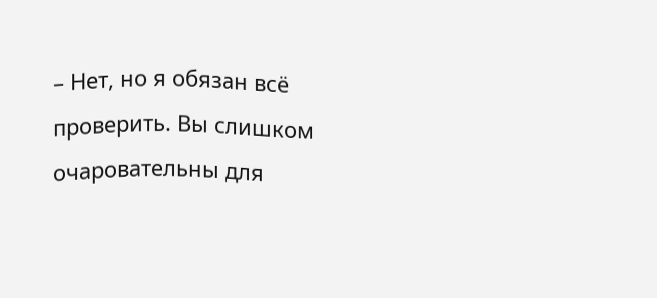– Нет, но я обязан всё проверить. Вы слишком очаровательны для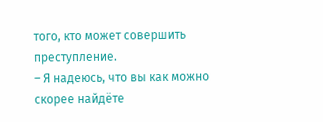того, кто может совершить преступление.
– Я надеюсь, что вы как можно скорее найдёте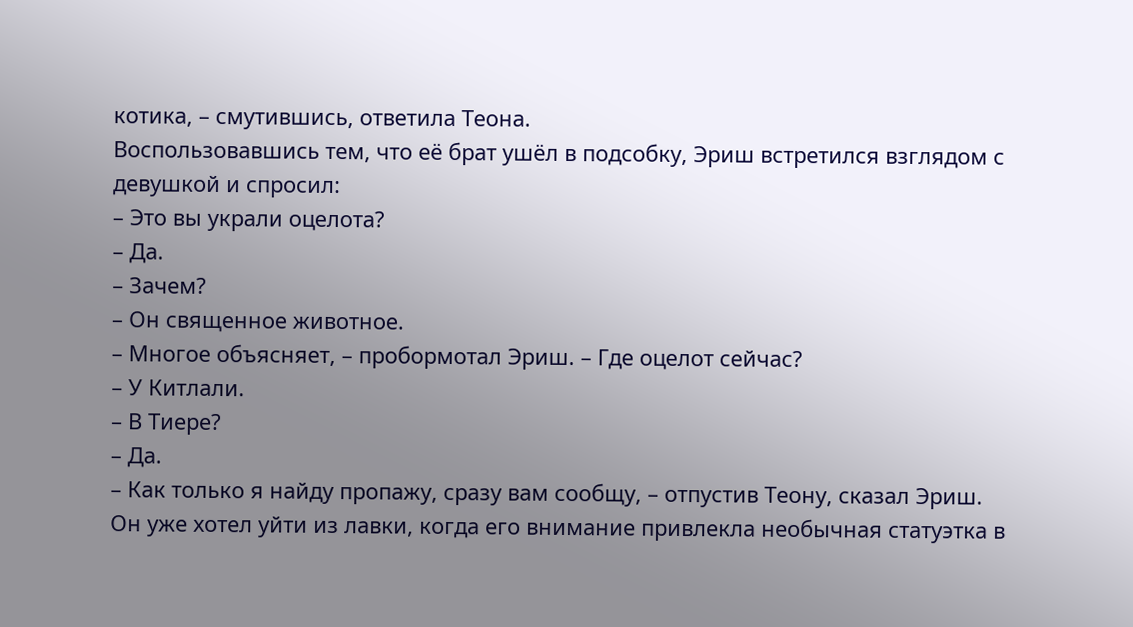котика, – смутившись, ответила Теона.
Воспользовавшись тем, что её брат ушёл в подсобку, Эриш встретился взглядом с девушкой и спросил:
– Это вы украли оцелота?
– Да.
– Зачем?
– Он священное животное.
– Многое объясняет, – пробормотал Эриш. – Где оцелот сейчас?
– У Китлали.
– В Тиере?
– Да.
– Как только я найду пропажу, сразу вам сообщу, – отпустив Теону, сказал Эриш.
Он уже хотел уйти из лавки, когда его внимание привлекла необычная статуэтка в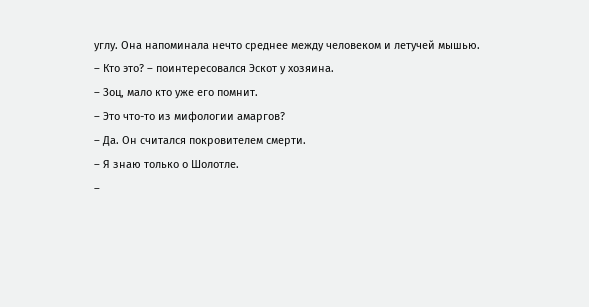углу. Она напоминала нечто среднее между человеком и летучей мышью.
– Кто это? – поинтересовался Эскот у хозяина.
– Зоц, мало кто уже его помнит.
– Это что-то из мифологии амаргов?
– Да. Он считался покровителем смерти.
– Я знаю только о Шолотле.
–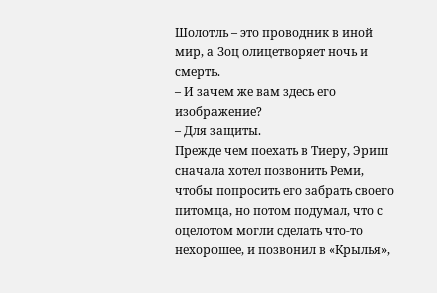Шолотль – это проводник в иной мир, а Зоц олицетворяет ночь и смерть.
– И зачем же вам здесь его изображение?
– Для защиты.
Прежде чем поехать в Тиеру, Эриш сначала хотел позвонить Реми, чтобы попросить его забрать своего питомца, но потом подумал, что с оцелотом могли сделать что-то нехорошее, и позвонил в «Крылья»,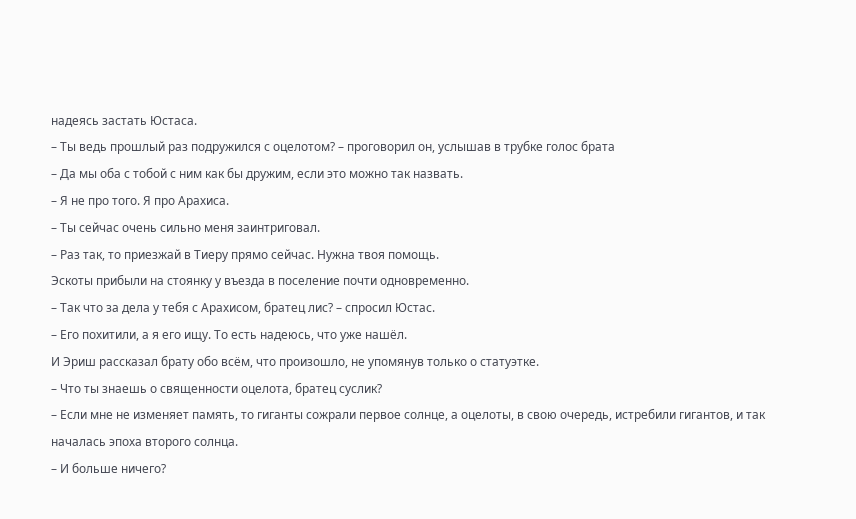надеясь застать Юстаса.
– Ты ведь прошлый раз подружился с оцелотом? – проговорил он, услышав в трубке голос брата
– Да мы оба с тобой с ним как бы дружим, если это можно так назвать.
– Я не про того. Я про Арахиса.
– Ты сейчас очень сильно меня заинтриговал.
– Раз так, то приезжай в Тиеру прямо сейчас. Нужна твоя помощь.
Эскоты прибыли на стоянку у въезда в поселение почти одновременно.
– Так что за дела у тебя с Арахисом, братец лис? – спросил Юстас.
– Его похитили, а я его ищу. То есть надеюсь, что уже нашёл.
И Эриш рассказал брату обо всём, что произошло, не упомянув только о статуэтке.
– Что ты знаешь о священности оцелота, братец суслик?
– Если мне не изменяет память, то гиганты сожрали первое солнце, а оцелоты, в свою очередь, истребили гигантов, и так началась эпоха второго солнца.
– И больше ничего?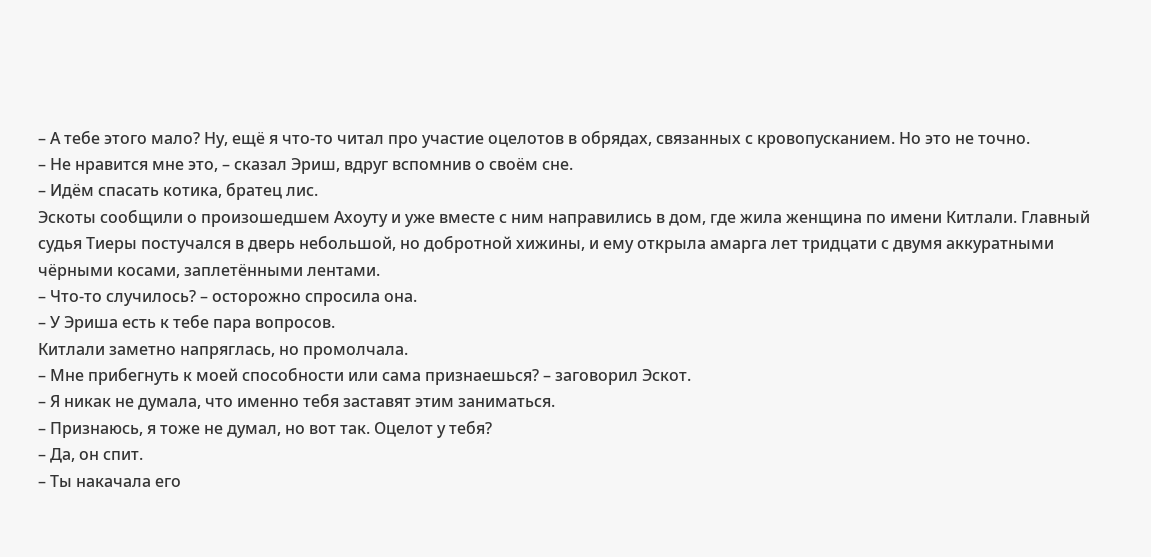– А тебе этого мало? Ну, ещё я что-то читал про участие оцелотов в обрядах, связанных с кровопусканием. Но это не точно.
– Не нравится мне это, – сказал Эриш, вдруг вспомнив о своём сне.
– Идём спасать котика, братец лис.
Эскоты сообщили о произошедшем Ахоуту и уже вместе с ним направились в дом, где жила женщина по имени Китлали. Главный судья Тиеры постучался в дверь небольшой, но добротной хижины, и ему открыла амарга лет тридцати с двумя аккуратными чёрными косами, заплетёнными лентами.
– Что-то случилось? – осторожно спросила она.
– У Эриша есть к тебе пара вопросов.
Китлали заметно напряглась, но промолчала.
– Мне прибегнуть к моей способности или сама признаешься? – заговорил Эскот.
– Я никак не думала, что именно тебя заставят этим заниматься.
– Признаюсь, я тоже не думал, но вот так. Оцелот у тебя?
– Да, он спит.
– Ты накачала его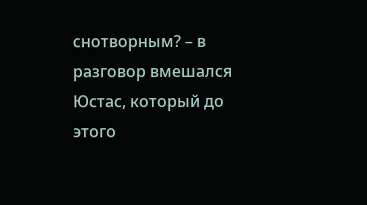снотворным? – в разговор вмешался Юстас, который до этого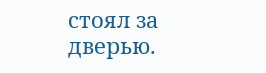стоял за дверью.